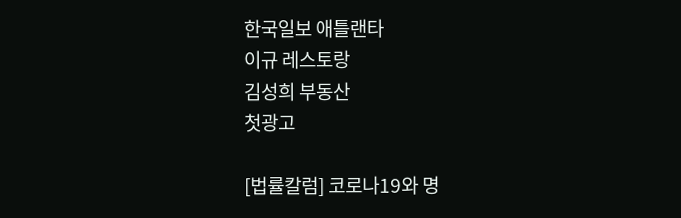한국일보 애틀랜타
이규 레스토랑
김성희 부동산
첫광고

[법률칼럼] 코로나19와 명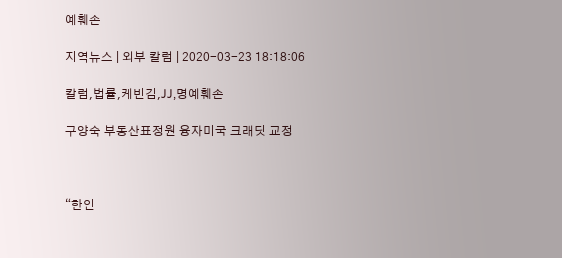예훼손

지역뉴스 | 외부 칼럼 | 2020-03-23 18:18:06

칼럼,법률,케빈김,JJ,명예훼손

구양숙 부동산표정원 융자미국 크래딧 교정



“한인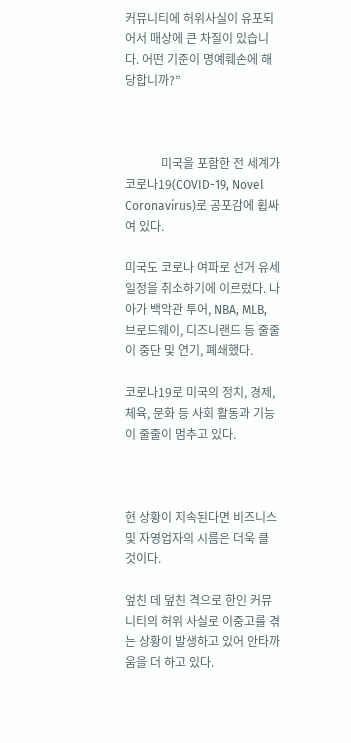커뮤니티에 허위사실이 유포되어서 매상에 큰 차질이 있습니다. 어떤 기준이 명예훼손에 해당합니까?”



            미국을 포함한 전 세계가 코로나19(COVID-19, Novel Coronavirus)로 공포감에 휩싸여 있다.

미국도 코로나 여파로 선거 유세 일정을 취소하기에 이르렀다. 나아가 백악관 투어, NBA, MLB, 브로드웨이, 디즈니랜드 등 줄줄이 중단 및 연기, 폐쇄했다.

코로나19로 미국의 정치, 경제, 체육, 문화 등 사회 활동과 기능이 줄줄이 멈추고 있다.



현 상황이 지속된다면 비즈니스 및 자영업자의 시름은 더욱 클 것이다.

엎친 데 덮친 격으로 한인 커뮤니티의 허위 사실로 이중고를 겪는 상황이 발생하고 있어 안타까움을 더 하고 있다.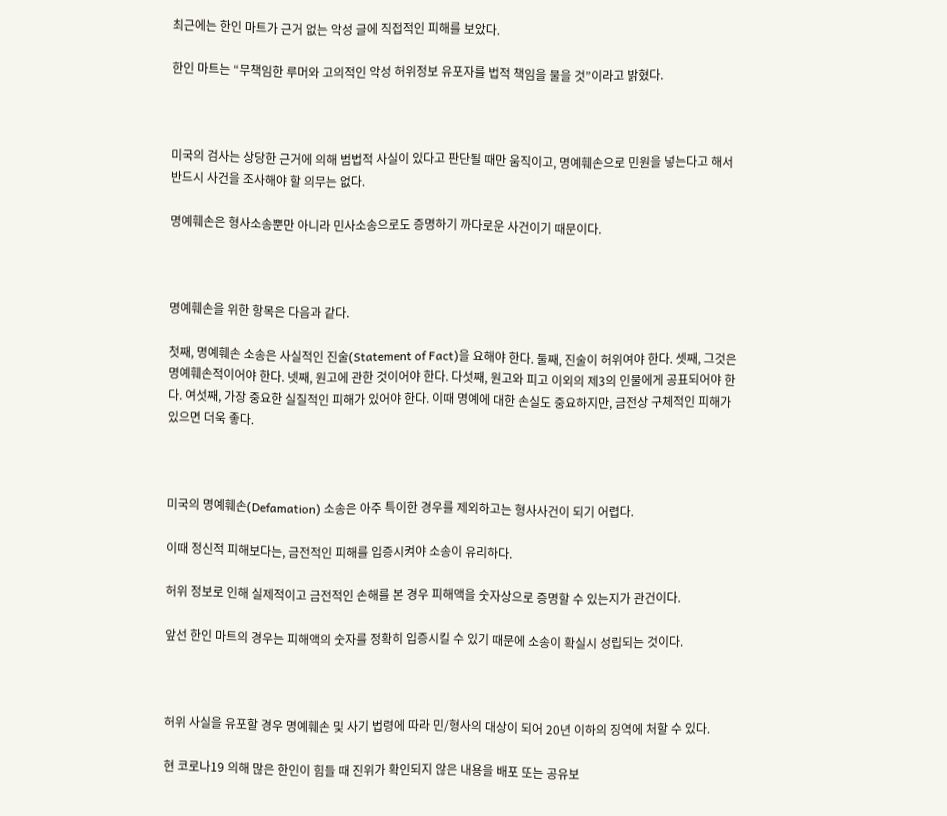최근에는 한인 마트가 근거 없는 악성 글에 직접적인 피해를 보았다.

한인 마트는 “무책임한 루머와 고의적인 악성 허위정보 유포자를 법적 책임을 물을 것”이라고 밝혔다.



미국의 검사는 상당한 근거에 의해 범법적 사실이 있다고 판단될 때만 움직이고, 명예훼손으로 민원을 넣는다고 해서 반드시 사건을 조사해야 할 의무는 없다.

명예훼손은 형사소송뿐만 아니라 민사소송으로도 증명하기 까다로운 사건이기 때문이다.



명예훼손을 위한 항목은 다음과 같다.

첫째, 명예훼손 소송은 사실적인 진술(Statement of Fact)을 요해야 한다. 둘째, 진술이 허위여야 한다. 셋째, 그것은 명예훼손적이어야 한다. 넷째, 원고에 관한 것이어야 한다. 다섯째, 원고와 피고 이외의 제3의 인물에게 공표되어야 한다. 여섯째, 가장 중요한 실질적인 피해가 있어야 한다. 이때 명예에 대한 손실도 중요하지만, 금전상 구체적인 피해가 있으면 더욱 좋다.



미국의 명예훼손(Defamation) 소송은 아주 특이한 경우를 제외하고는 형사사건이 되기 어렵다.

이때 정신적 피해보다는, 금전적인 피해를 입증시켜야 소송이 유리하다.

허위 정보로 인해 실제적이고 금전적인 손해를 본 경우 피해액을 숫자상으로 증명할 수 있는지가 관건이다.

앞선 한인 마트의 경우는 피해액의 숫자를 정확히 입증시킬 수 있기 때문에 소송이 확실시 성립되는 것이다.



허위 사실을 유포할 경우 명예훼손 및 사기 법령에 따라 민/형사의 대상이 되어 20년 이하의 징역에 처할 수 있다.

현 코로나19 의해 많은 한인이 힘들 때 진위가 확인되지 않은 내용을 배포 또는 공유보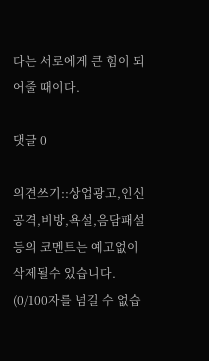다는 서로에게 큰 힘이 되어줄 때이다.

댓글 0

의견쓰기::상업광고,인신공격,비방,욕설,음담패설등의 코멘트는 예고없이 삭제될수 있습니다. (0/100자를 넘길 수 없습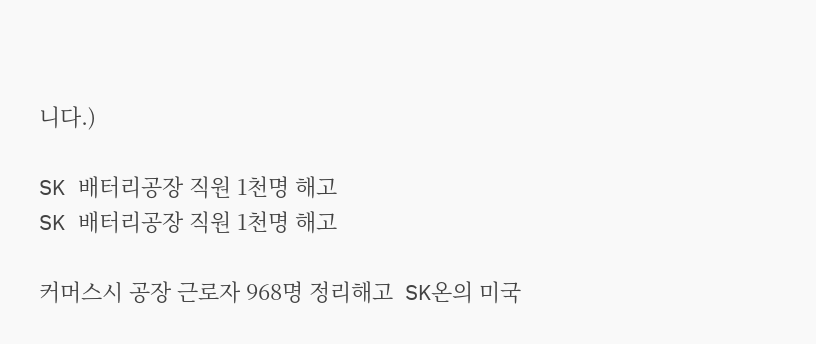니다.)

SK 배터리공장 직원 1천명 해고
SK 배터리공장 직원 1천명 해고

커머스시 공장 근로자 968명 정리해고  SK온의 미국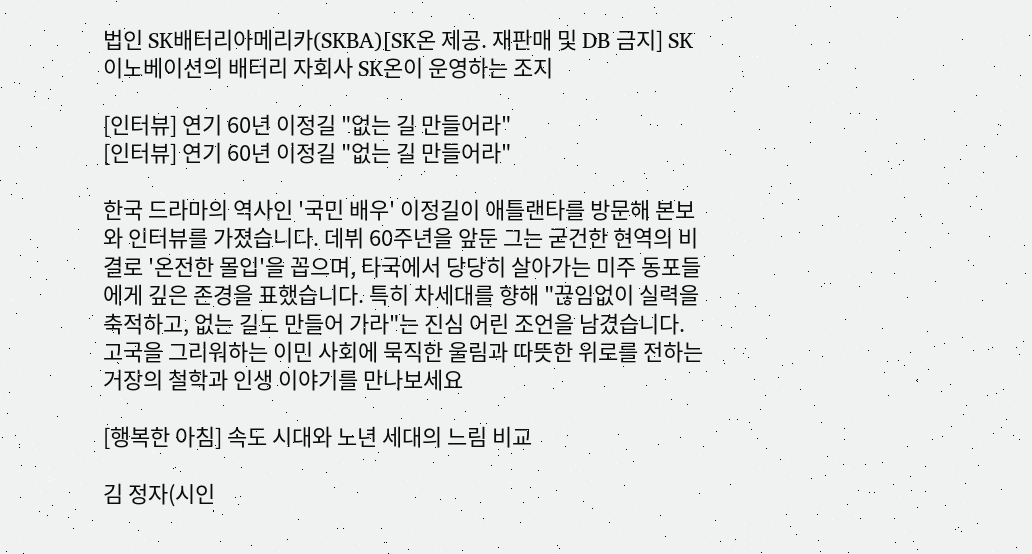법인 SK배터리아메리카(SKBA)[SK온 제공. 재판매 및 DB 금지] SK이노베이션의 배터리 자회사 SK온이 운영하는 조지

[인터뷰] 연기 60년 이정길 "없는 길 만들어라"
[인터뷰] 연기 60년 이정길 "없는 길 만들어라"

한국 드라마의 역사인 '국민 배우' 이정길이 애틀랜타를 방문해 본보와 인터뷰를 가졌습니다. 데뷔 60주년을 앞둔 그는 굳건한 현역의 비결로 '온전한 몰입'을 꼽으며, 타국에서 당당히 살아가는 미주 동포들에게 깊은 존경을 표했습니다. 특히 차세대를 향해 "끊임없이 실력을 축적하고, 없는 길도 만들어 가라"는 진심 어린 조언을 남겼습니다. 고국을 그리워하는 이민 사회에 묵직한 울림과 따뜻한 위로를 전하는 거장의 철학과 인생 이야기를 만나보세요

[행복한 아침] 속도 시대와 노년 세대의 느림 비교

김 정자(시인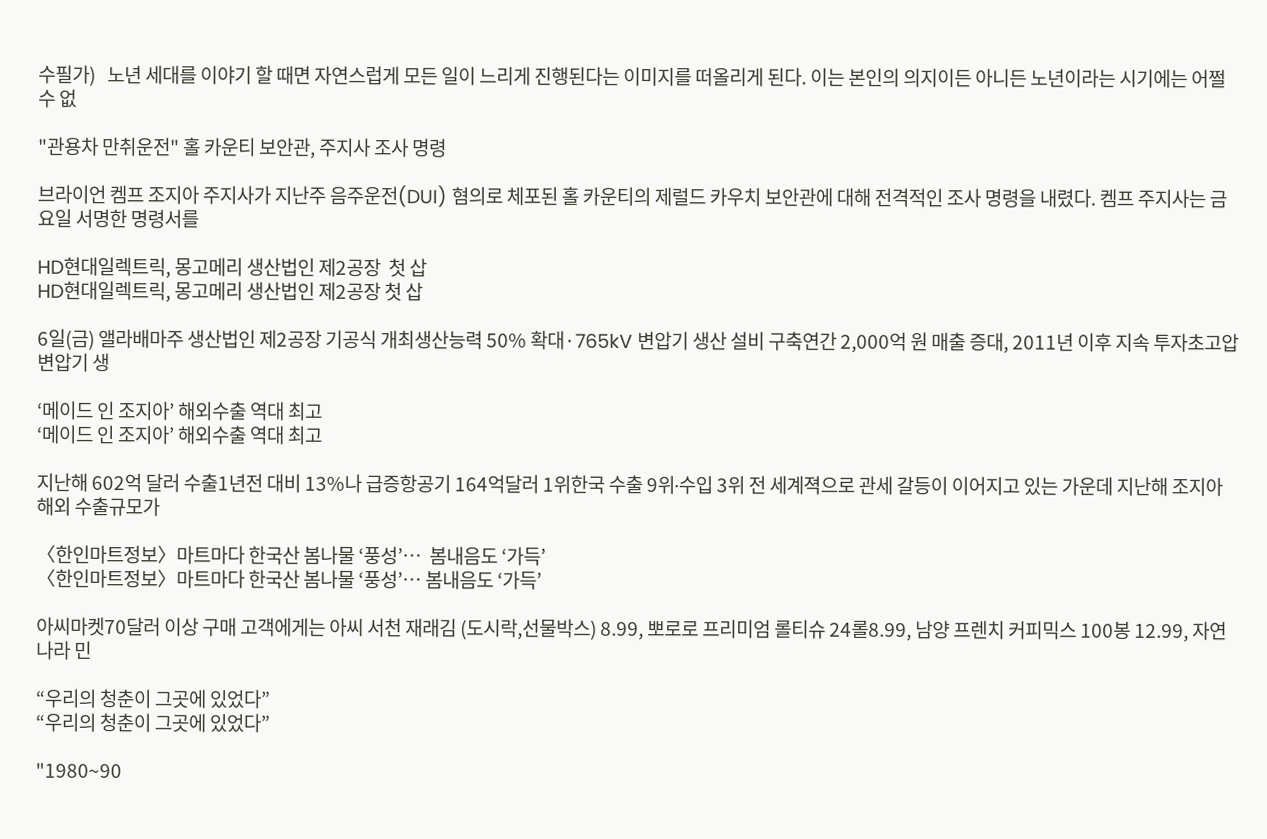수필가)   노년 세대를 이야기 할 때면 자연스럽게 모든 일이 느리게 진행된다는 이미지를 떠올리게 된다. 이는 본인의 의지이든 아니든 노년이라는 시기에는 어쩔 수 없

"관용차 만취운전" 홀 카운티 보안관, 주지사 조사 명령

브라이언 켐프 조지아 주지사가 지난주 음주운전(DUI) 혐의로 체포된 홀 카운티의 제럴드 카우치 보안관에 대해 전격적인 조사 명령을 내렸다. 켐프 주지사는 금요일 서명한 명령서를

HD현대일렉트릭, 몽고메리 생산법인 제2공장  첫 삽
HD현대일렉트릭, 몽고메리 생산법인 제2공장 첫 삽

6일(금) 앨라배마주 생산법인 제2공장 기공식 개최생산능력 50% 확대·765kV 변압기 생산 설비 구축연간 2,000억 원 매출 증대, 2011년 이후 지속 투자초고압 변압기 생

‘메이드 인 조지아’ 해외수출 역대 최고
‘메이드 인 조지아’ 해외수출 역대 최고

지난해 602억 달러 수출1년전 대비 13%나 급증항공기 164억달러 1위한국 수출 9위∙수입 3위 전 세계젹으로 관세 갈등이 이어지고 있는 가운데 지난해 조지아 해외 수출규모가

〈한인마트정보〉마트마다 한국산 봄나물 ‘풍성’…  봄내음도 ‘가득’
〈한인마트정보〉마트마다 한국산 봄나물 ‘풍성’… 봄내음도 ‘가득’

아씨마켓70달러 이상 구매 고객에게는 아씨 서천 재래김 (도시락,선물박스) 8.99, 뽀로로 프리미엄 롤티슈 24롤8.99, 남양 프렌치 커피믹스 100봉 12.99, 자연나라 민

“우리의 청춘이 그곳에 있었다”
“우리의 청춘이 그곳에 있었다”

"1980~90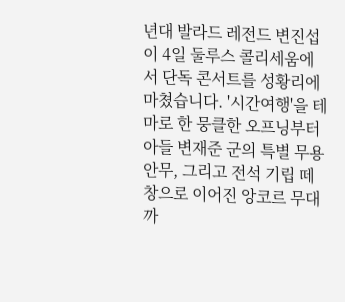년대 발라드 레전드 변진섭이 4일 둘루스 콜리세움에서 단독 콘서트를 성황리에 마쳤습니다. '시간여행'을 테마로 한 뭉클한 오프닝부터 아들 변재준 군의 특별 무용 안무, 그리고 전석 기립 떼창으로 이어진 앙코르 무대까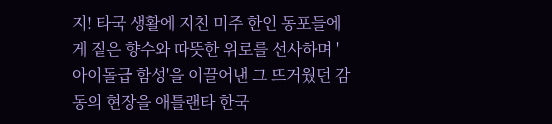지! 타국 생활에 지친 미주 한인 동포들에게 짙은 향수와 따뜻한 위로를 선사하며 '아이돌급 함성'을 이끌어낸 그 뜨거웠던 감동의 현장을 애틀랜타 한국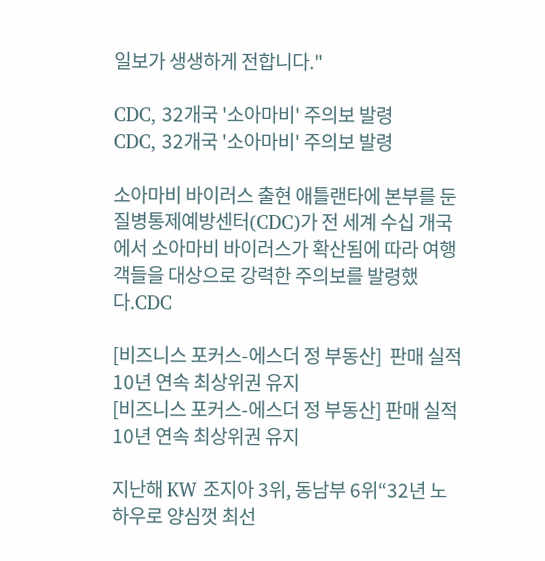일보가 생생하게 전합니다."

CDC, 32개국 '소아마비' 주의보 발령
CDC, 32개국 '소아마비' 주의보 발령

소아마비 바이러스 출현 애틀랜타에 본부를 둔 질병통제예방센터(CDC)가 전 세계 수십 개국에서 소아마비 바이러스가 확산됨에 따라 여행객들을 대상으로 강력한 주의보를 발령했다.CDC

[비즈니스 포커스-에스더 정 부동산]  판매 실적 10년 연속 최상위권 유지
[비즈니스 포커스-에스더 정 부동산] 판매 실적 10년 연속 최상위권 유지

지난해 KW 조지아 3위, 동남부 6위“32년 노하우로 양심껏 최선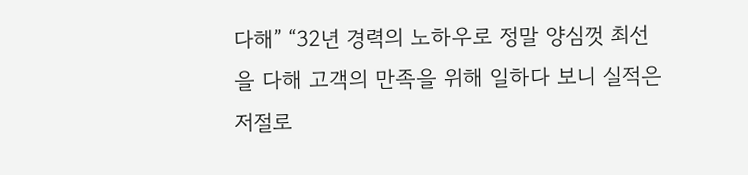다해” “32년 경력의 노하우로 정말 양심껏 최선을 다해 고객의 만족을 위해 일하다 보니 실적은 저절로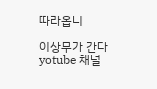따라옵니

이상무가 간다 yotube 채널